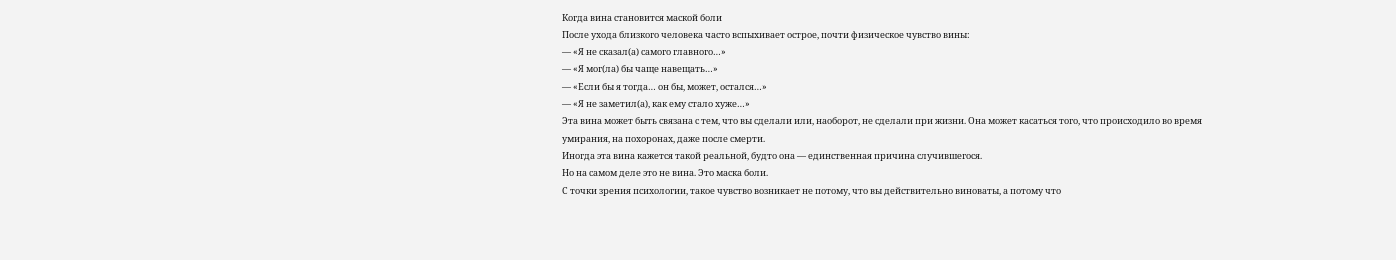Когда вина становится маской боли
После ухода близкого человека часто вспыхивает острое, почти физическое чувство вины:
— «Я не сказал(а) самого главного…»
— «Я мог(ла) бы чаще навещать…»
— «Если бы я тогда… он бы, может, остался…»
— «Я не заметил(а), как ему стало хуже…»
Эта вина может быть связана с тем, что вы сделали или, наоборот, не сделали при жизни. Она может касаться того, что происходило во время умирания, на похоронах, даже после смерти.
Иногда эта вина кажется такой реальной, будто она — единственная причина случившегося.
Но на самом деле это не вина. Это маска боли.
С точки зрения психологии, такое чувство возникает не потому, что вы действительно виноваты, а потому что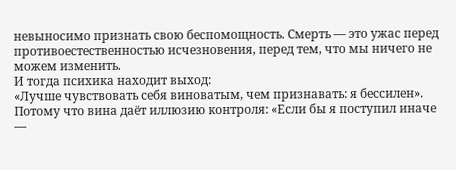невыносимо признать свою беспомощность. Смерть — это ужас перед противоестественностью исчезновения, перед тем, что мы ничего не можем изменить.
И тогда психика находит выход:
«Лучше чувствовать себя виноватым, чем признавать: я бессилен».
Потому что вина даёт иллюзию контроля: «Если бы я поступил иначе —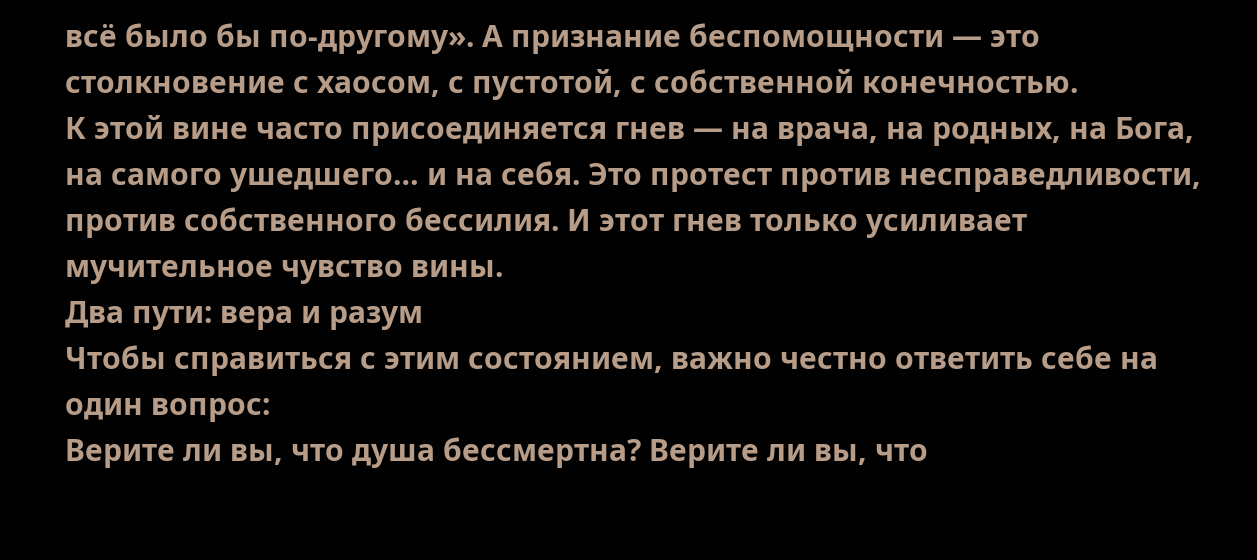всё было бы по-другому». А признание беспомощности — это столкновение с хаосом, с пустотой, с собственной конечностью.
К этой вине часто присоединяется гнев — на врача, на родных, на Бога, на самого ушедшего… и на себя. Это протест против несправедливости, против собственного бессилия. И этот гнев только усиливает мучительное чувство вины.
Два пути: вера и разум
Чтобы справиться с этим состоянием, важно честно ответить себе на один вопрос:
Верите ли вы, что душа бессмертна? Верите ли вы, что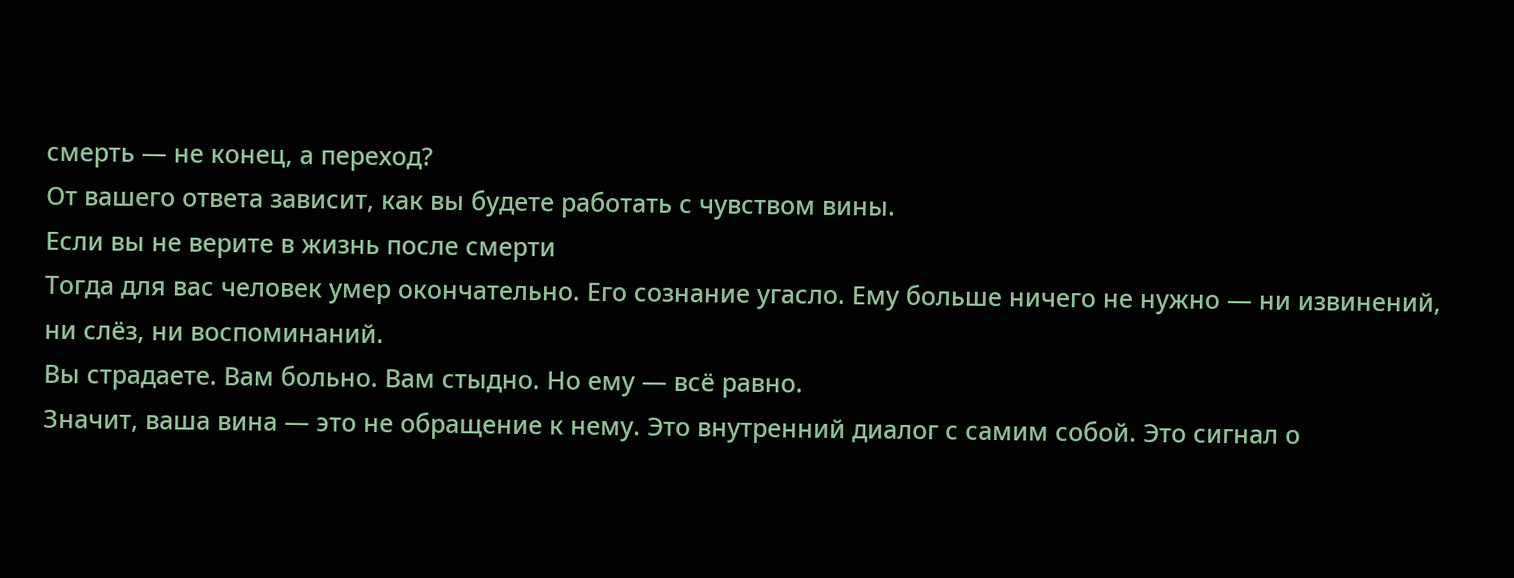смерть — не конец, а переход?
От вашего ответа зависит, как вы будете работать с чувством вины.
Если вы не верите в жизнь после смерти
Тогда для вас человек умер окончательно. Его сознание угасло. Ему больше ничего не нужно — ни извинений, ни слёз, ни воспоминаний.
Вы страдаете. Вам больно. Вам стыдно. Но ему — всё равно.
Значит, ваша вина — это не обращение к нему. Это внутренний диалог с самим собой. Это сигнал о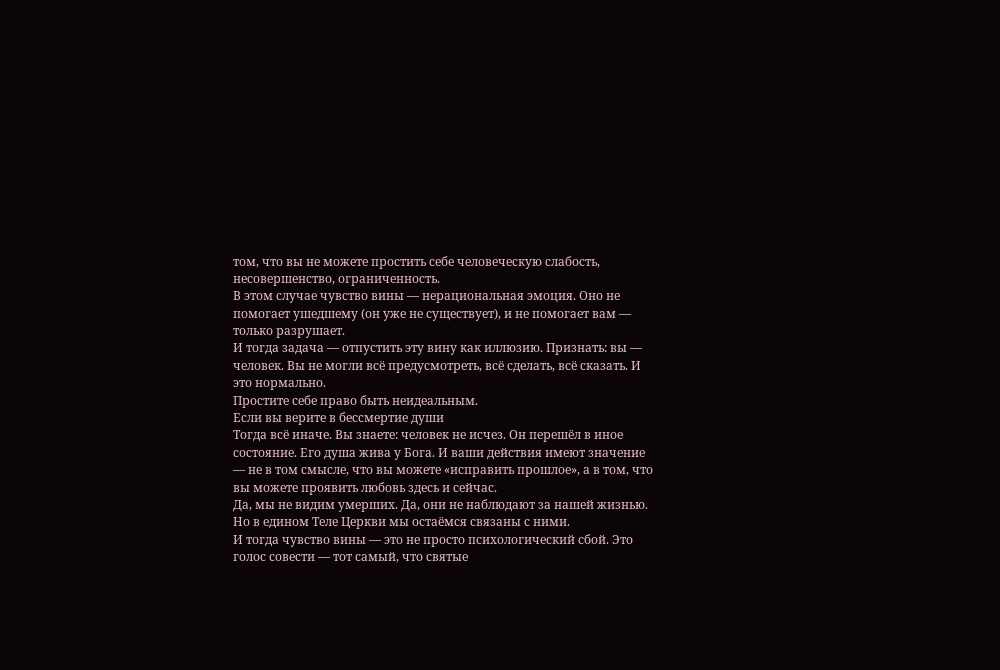том, что вы не можете простить себе человеческую слабость, несовершенство, ограниченность.
В этом случае чувство вины — нерациональная эмоция. Оно не помогает ушедшему (он уже не существует), и не помогает вам — только разрушает.
И тогда задача — отпустить эту вину как иллюзию. Признать: вы — человек. Вы не могли всё предусмотреть, всё сделать, всё сказать. И это нормально.
Простите себе право быть неидеальным.
Если вы верите в бессмертие души
Тогда всё иначе. Вы знаете: человек не исчез. Он перешёл в иное состояние. Его душа жива у Бога. И ваши действия имеют значение — не в том смысле, что вы можете «исправить прошлое», а в том, что вы можете проявить любовь здесь и сейчас.
Да, мы не видим умерших. Да, они не наблюдают за нашей жизнью. Но в едином Теле Церкви мы остаёмся связаны с ними.
И тогда чувство вины — это не просто психологический сбой. Это голос совести — тот самый, что святые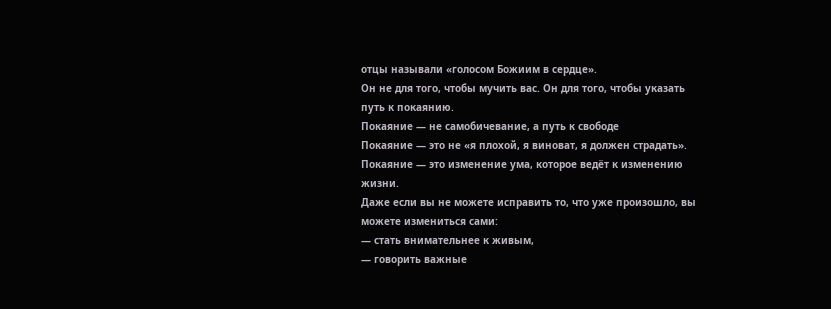отцы называли «голосом Божиим в сердце».
Он не для того, чтобы мучить вас. Он для того, чтобы указать путь к покаянию.
Покаяние — не самобичевание, а путь к свободе
Покаяние — это не «я плохой, я виноват, я должен страдать».
Покаяние — это изменение ума, которое ведёт к изменению жизни.
Даже если вы не можете исправить то, что уже произошло, вы можете измениться сами:
— стать внимательнее к живым,
— говорить важные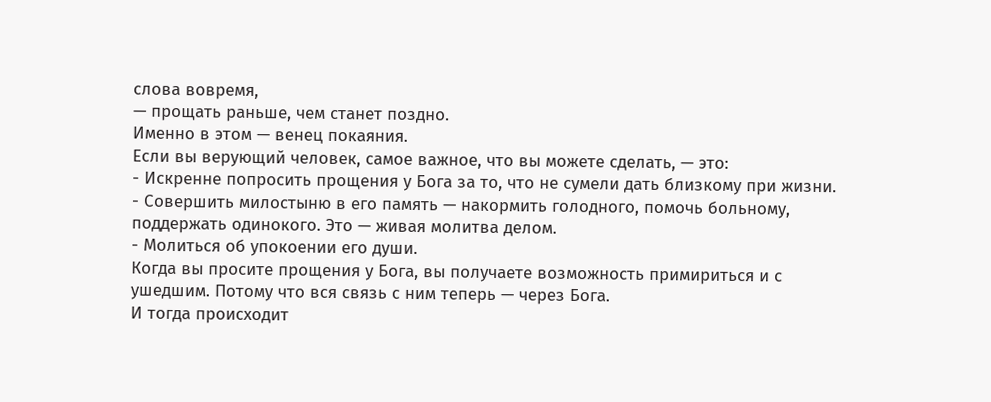слова вовремя,
— прощать раньше, чем станет поздно.
Именно в этом — венец покаяния.
Если вы верующий человек, самое важное, что вы можете сделать, — это:
- Искренне попросить прощения у Бога за то, что не сумели дать близкому при жизни.
- Совершить милостыню в его память — накормить голодного, помочь больному, поддержать одинокого. Это — живая молитва делом.
- Молиться об упокоении его души.
Когда вы просите прощения у Бога, вы получаете возможность примириться и с ушедшим. Потому что вся связь с ним теперь — через Бога.
И тогда происходит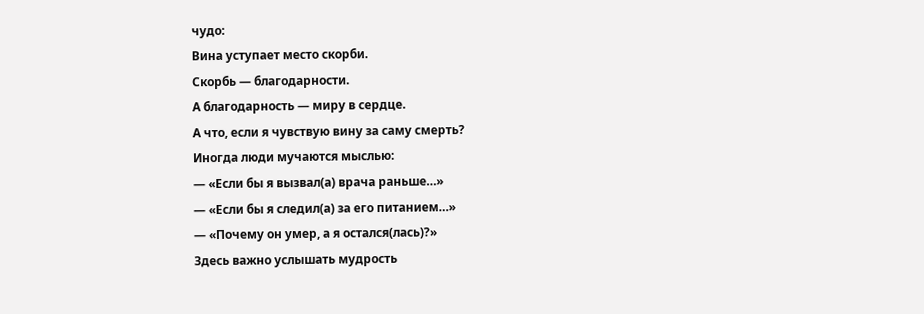чудо:
Вина уступает место скорби.
Скорбь — благодарности.
А благодарность — миру в сердце.
А что, если я чувствую вину за саму смерть?
Иногда люди мучаются мыслью:
— «Если бы я вызвал(а) врача раньше…»
— «Если бы я следил(а) за его питанием…»
— «Почему он умер, а я остался(лась)?»
Здесь важно услышать мудрость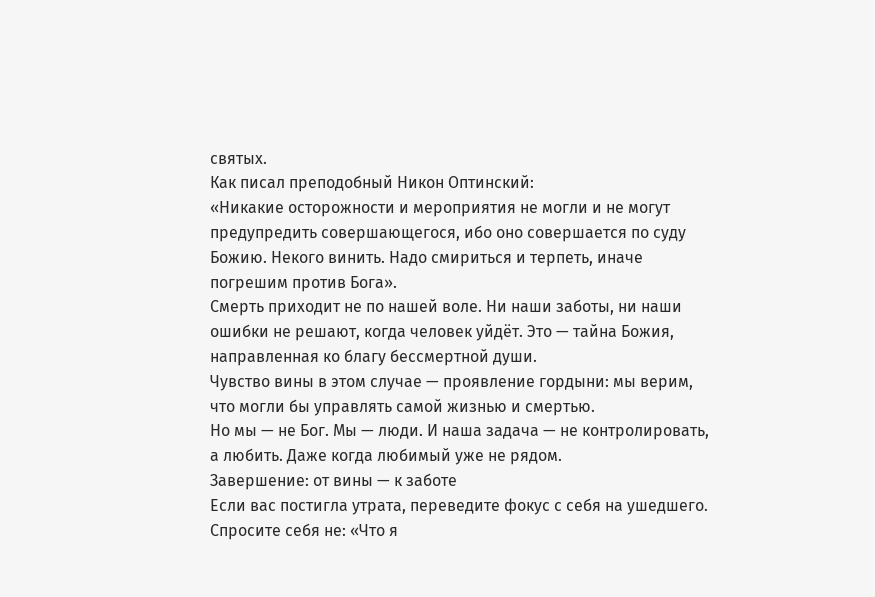святых.
Как писал преподобный Никон Оптинский:
«Никакие осторожности и мероприятия не могли и не могут предупредить совершающегося, ибо оно совершается по суду Божию. Некого винить. Надо смириться и терпеть, иначе погрешим против Бога».
Смерть приходит не по нашей воле. Ни наши заботы, ни наши ошибки не решают, когда человек уйдёт. Это — тайна Божия, направленная ко благу бессмертной души.
Чувство вины в этом случае — проявление гордыни: мы верим, что могли бы управлять самой жизнью и смертью.
Но мы — не Бог. Мы — люди. И наша задача — не контролировать, а любить. Даже когда любимый уже не рядом.
Завершение: от вины — к заботе
Если вас постигла утрата, переведите фокус с себя на ушедшего.
Спросите себя не: «Что я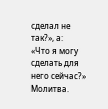сделал не так?», а:
«Что я могу сделать для него сейчас?»
Молитва.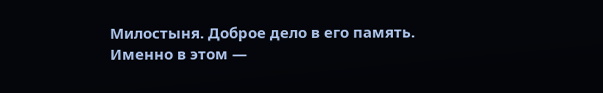Милостыня. Доброе дело в его память.
Именно в этом —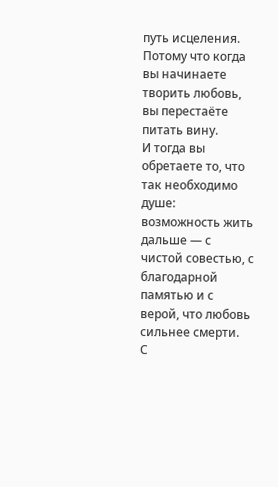путь исцеления.
Потому что когда вы начинаете творить любовь, вы перестаёте питать вину.
И тогда вы обретаете то, что так необходимо душе:
возможность жить дальше — с чистой совестью, с благодарной памятью и с верой, что любовь сильнее смерти.
С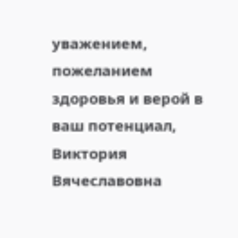уважением, пожеланием здоровья и верой в ваш потенциал,
Виктория Вячеславовна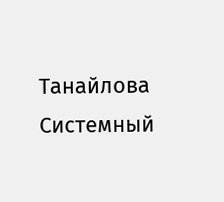Танайлова
Системный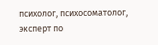психолог, психосоматолог, эксперт по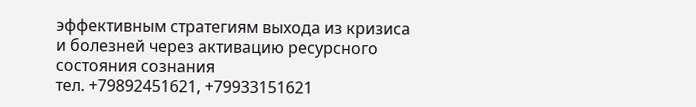эффективным стратегиям выхода из кризиса и болезней через активацию ресурсного состояния сознания
тел. +79892451621, +79933151621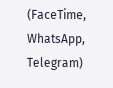(FaceTime, WhatsApp, Telegram)